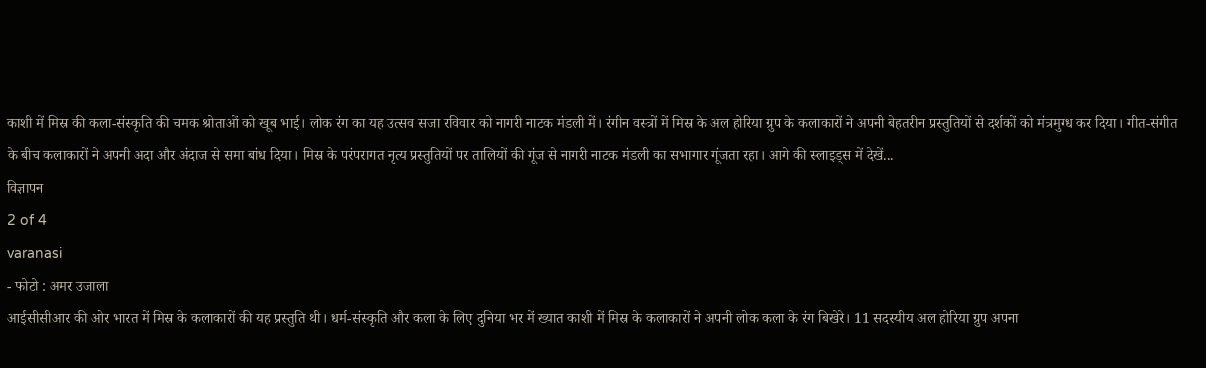काशी में मिस्र की कला-संस्कृति की चमक श्रोताओं को खूब भाई। लोक रंग का यह उत्सव सजा रविवार को नागरी नाटक मंडली में। रंगीन वस्त्रों में मिस्र के अल होरिया ग्रुप के कलाकारों ने अपनी बेहतरीन प्रस्तुतियों से दर्शकों को मंत्रमुग्ध कर दिया। गीत-संगीत के बीच कलाकारों ने अपनी अदा और अंदाज से समा बांध दिया। मिस्र के परंपरागत नृत्य प्रस्तुतियों पर तालियों की गूंज से नागरी नाटक मंडली का सभागार गूंजता रहा। आगे की स्लाइड्स में देखें...
विज्ञापन
2 of 4
varanasi
- फोटो : अमर उजाला
आईसीसीआर की ओर भारत में मिस्र के कलाकारों की यह प्रस्तुति थी। धर्म-संस्कृति और कला के लिए दुनिया भर में ख्यात काशी में मिस्र के कलाकारों ने अपनी लोक कला के रंग बिखेरे। 11 सदस्यीय अल होरिया ग्रुप अपना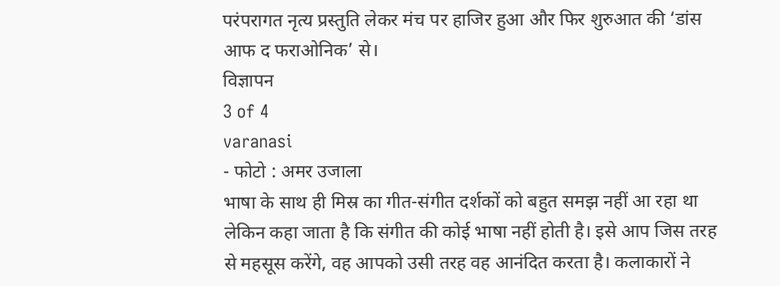परंपरागत नृत्य प्रस्तुति लेकर मंच पर हाजिर हुआ और फिर शुरुआत की ‘डांस आफ द फराओनिक’ से।
विज्ञापन
3 of 4
varanasi
- फोटो : अमर उजाला
भाषा के साथ ही मिस्र का गीत-संगीत दर्शकों को बहुत समझ नहीं आ रहा था लेकिन कहा जाता है कि संगीत की कोई भाषा नहीं होती है। इसे आप जिस तरह से महसूस करेंगे, वह आपको उसी तरह वह आनंदित करता है। कलाकारों ने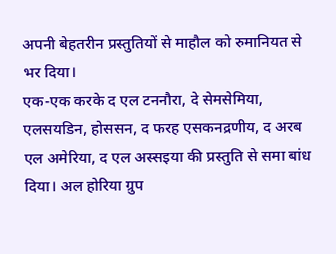अपनी बेहतरीन प्रस्तुतियों से माहौल को रुमानियत से भर दिया।
एक-एक करके द एल टननौरा, दे सेमसेमिया, एलसयडिन, होससन, द फरह एसकनद्रणीय, द अरब एल अमेरिया, द एल अस्सइया की प्रस्तुति से समा बांध दिया। अल होरिया ग्रुप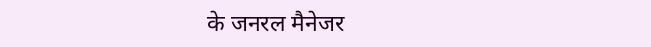के जनरल मैनेजर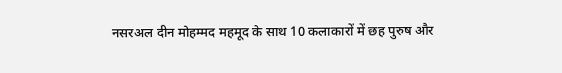नसरअल दीन मोहम्मद महमूद के साथ 10 कलाकारों में छह पुरुष और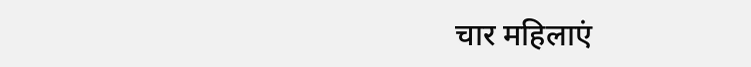चार महिलाएं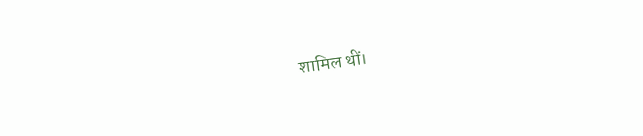शामिल थीं।